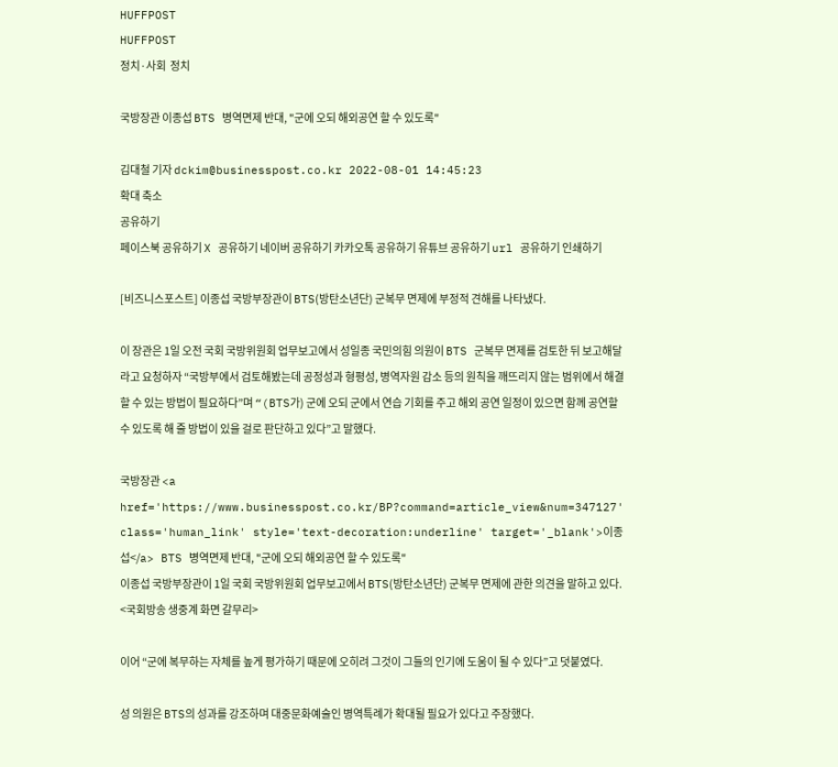HUFFPOST
HUFFPOST
정치·사회  정치

국방장관 이종섭 BTS 병역면제 반대, "군에 오되 해외공연 할 수 있도록"

김대철 기자 dckim@businesspost.co.kr 2022-08-01 14:45:23
확대 축소
공유하기
페이스북 공유하기 X 공유하기 네이버 공유하기 카카오톡 공유하기 유튜브 공유하기 url 공유하기 인쇄하기

[비즈니스포스트] 이종섭 국방부장관이 BTS(방탄소년단) 군복무 면제에 부정적 견해를 나타냈다.

이 장관은 1일 오전 국회 국방위원회 업무보고에서 성일종 국민의힘 의원이 BTS 군복무 면제를 검토한 뒤 보고해달라고 요청하자 “국방부에서 검토해봤는데 공정성과 형평성, 병역자원 감소 등의 원칙을 깨뜨리지 않는 범위에서 해결할 수 있는 방법이 필요하다”며 “(BTS가) 군에 오되 군에서 연습 기회를 주고 해외 공연 일정이 있으면 함께 공연할 수 있도록 해 줄 방법이 있을 걸로 판단하고 있다”고 말했다.

국방장관 <a href='https://www.businesspost.co.kr/BP?command=article_view&num=347127' class='human_link' style='text-decoration:underline' target='_blank'>이종섭</a> BTS 병역면제 반대, "군에 오되 해외공연 할 수 있도록"
이종섭 국방부장관이 1일 국회 국방위원회 업무보고에서 BTS(방탄소년단) 군복무 면제에 관한 의견을 말하고 있다. <국회방송 생중계 화면 갈무리>

이어 “군에 복무하는 자체를 높게 평가하기 때문에 오히려 그것이 그들의 인기에 도움이 될 수 있다”고 덧붙였다.

성 의원은 BTS의 성과를 강조하며 대중문화예술인 병역특례가 확대될 필요가 있다고 주장했다.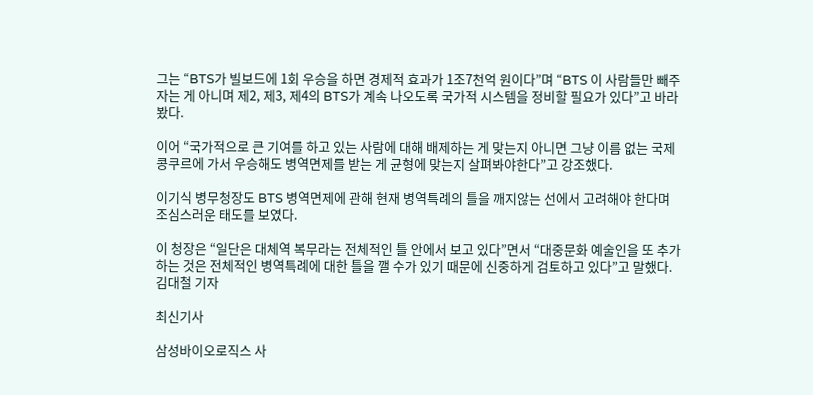그는 “BTS가 빌보드에 1회 우승을 하면 경제적 효과가 1조7천억 원이다”며 “BTS 이 사람들만 빼주자는 게 아니며 제2, 제3, 제4의 BTS가 계속 나오도록 국가적 시스템을 정비할 필요가 있다”고 바라봤다.

이어 “국가적으로 큰 기여를 하고 있는 사람에 대해 배제하는 게 맞는지 아니면 그냥 이름 없는 국제 콩쿠르에 가서 우승해도 병역면제를 받는 게 균형에 맞는지 살펴봐야한다”고 강조했다.

이기식 병무청장도 BTS 병역면제에 관해 현재 병역특례의 틀을 깨지않는 선에서 고려해야 한다며 조심스러운 태도를 보였다.

이 청장은 “일단은 대체역 복무라는 전체적인 틀 안에서 보고 있다”면서 “대중문화 예술인을 또 추가하는 것은 전체적인 병역특례에 대한 틀을 깰 수가 있기 때문에 신중하게 검토하고 있다”고 말했다. 김대철 기자

최신기사

삼성바이오로직스 사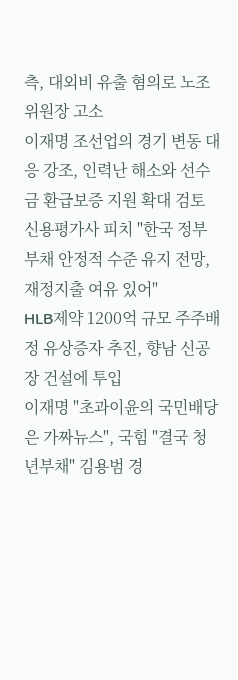측, 대외비 유출 혐의로 노조위원장 고소
이재명 조선업의 경기 변동 대응 강조, 인력난 해소와 선수금 환급보증 지원 확대 검토
신용평가사 피치 "한국 정부 부채 안정적 수준 유지 전망, 재정지출 여유 있어"
HLB제약 1200억 규모 주주배정 유상증자 추진, 향남 신공장 건설에 투입
이재명 "초과이윤의 국민배당은 가짜뉴스", 국힘 "결국 청년부채" 김용범 경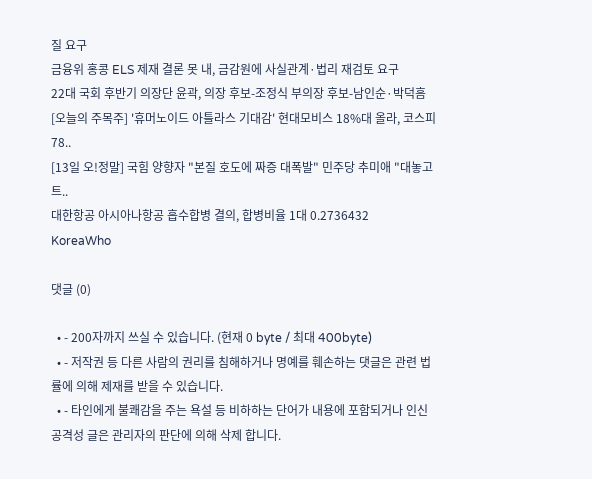질 요구
금융위 홍콩 ELS 제재 결론 못 내, 금감원에 사실관계·법리 재검토 요구
22대 국회 후반기 의장단 윤곽, 의장 후보-조정식 부의장 후보-남인순·박덕흠
[오늘의 주목주] '휴머노이드 아틀라스 기대감' 현대모비스 18%대 올라, 코스피 78..
[13일 오!정말] 국힘 양향자 "본질 호도에 짜증 대폭발" 민주당 추미애 "대놓고 트..
대한항공 아시아나항공 흡수합병 결의, 합병비율 1대 0.2736432
KoreaWho

댓글 (0)

  • - 200자까지 쓰실 수 있습니다. (현재 0 byte / 최대 400byte)
  • - 저작권 등 다른 사람의 권리를 침해하거나 명예를 훼손하는 댓글은 관련 법률에 의해 제재를 받을 수 있습니다.
  • - 타인에게 불쾌감을 주는 욕설 등 비하하는 단어가 내용에 포함되거나 인신공격성 글은 관리자의 판단에 의해 삭제 합니다.